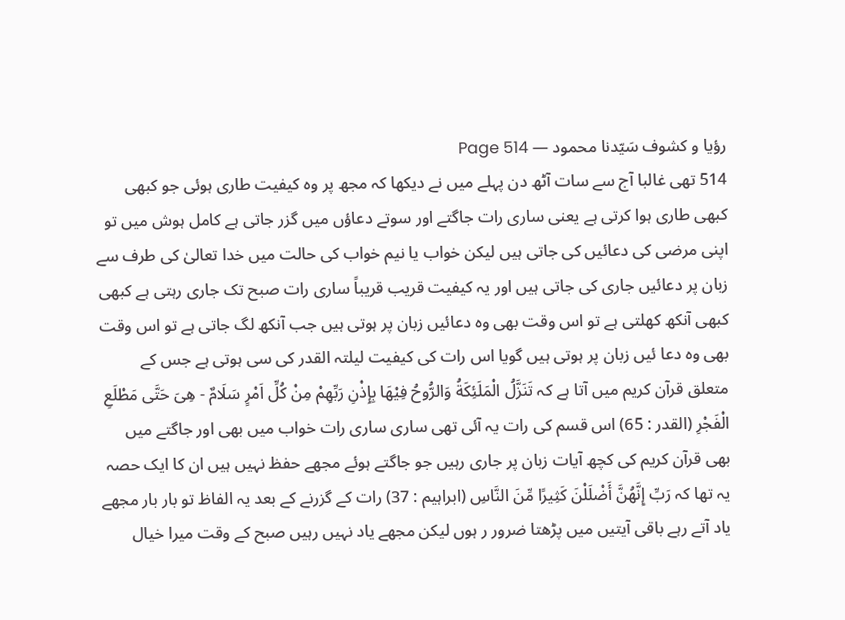رؤیا و کشوف سَیّدنا محمود — Page 514
514 تھی غالبا آج سے سات آٹھ دن پہلے میں نے دیکھا کہ مجھ پر وہ کیفیت طاری ہوئی جو کبھی کبھی طاری ہوا کرتی ہے یعنی ساری رات جاگتے اور سوتے دعاؤں میں گزر جاتی ہے کامل ہوش میں تو اپنی مرضی کی دعائیں کی جاتی ہیں لیکن خواب یا نیم خواب کی حالت میں خدا تعالیٰ کی طرف سے زبان پر دعائیں جاری کی جاتی ہیں اور یہ کیفیت قریب قریباً ساری رات صبح تک جاری رہتی ہے کبھی کبھی آنکھ کھلتی ہے تو اس وقت بھی وہ دعائیں زبان پر ہوتی ہیں جب آنکھ لگ جاتی ہے تو اس وقت بھی وہ دعا ئیں زبان پر ہوتی ہیں گویا اس رات کی کیفیت لیلتہ القدر کی سی ہوتی ہے جس کے متعلق قرآن کریم میں آتا ہے کہ تَنَزَّلُ الْمَلَئِكَةُ وَالرُّوحُ فِيْهَا بِإِذْنِ رَبِّهِمْ مِنْ كُلِّ اَمْرٍ سَلَامٌ - هِىَ حَتَّى مَطْلَعِ الْفَجْرِ (القدر : 65) اس قسم کی رات یہ آئی تھی ساری ساری رات خواب میں بھی اور جاگتے میں بھی قرآن کریم کی کچھ آیات زبان پر جاری رہیں جو جاگتے ہوئے مجھے حفظ نہیں ہیں ان کا ایک حصہ یہ تھا کہ رَبِّ إِنَّهُنَّ أَضْلَلْنَ كَثِيرًا مِّنَ النَّاسِ (ابراہیم : 37) رات کے گزرنے کے بعد یہ الفاظ تو بار بار مجھے یاد آتے رہے باقی آیتیں میں پڑھتا ضرور ر ہوں لیکن مجھے یاد نہیں رہیں صبح کے وقت میرا خیال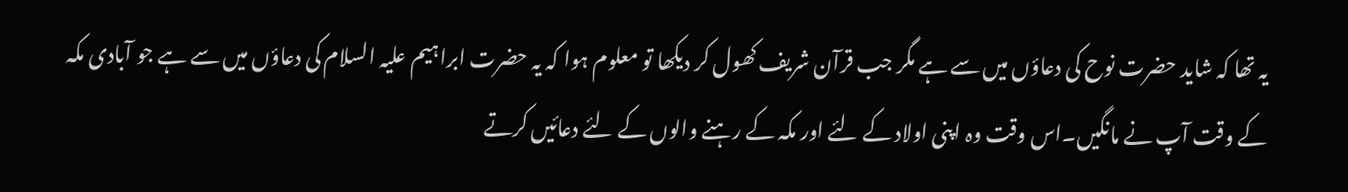یہ تھا کہ شاید حضرت نوح کی دعاؤں میں سے ہے مگر جب قرآن شریف کھول کر دیکھا تو معلوم ہوا کہ یہ حضرت ابراہیم علیہ السلام کی دعاؤں میں سے ہے جو آبادی مکہ کے وقت آپ نے مانگیں۔اس وقت وہ اپنی اولاد کے لئے اور مکہ کے رہنے والوں کے لئے دعائیں کرتے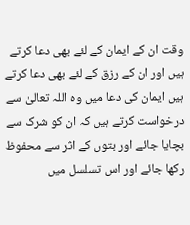وقت ان کے ایمان کے لئے بھی دعا کرتے ہیں اور ان کے رزق کے لئے بھی دعا کرتے ہیں ایمان کی دعا میں وہ اللہ تعالیٰ سے درخواست کرتے ہیں کہ ان کو شرک سے بچایا جائے اور بتوں کے اثر سے محفوظ رکھا جائے اور اس تسلسل میں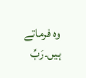وہ فرماتے ہیں۔رَبِّ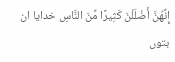إِنَّهُنَّ أَضْلَلْنَ كَثِيرًا مِّنَ النَّاسِ خدایا ان بتوں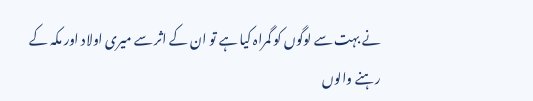نے بہت سے لوگوں کو گمراہ کیا ہے تو ان کے اثر سے میری اولاد اور مکہ کے رہنے والوں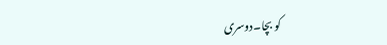کو بچا۔دوسری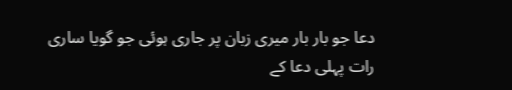دعا جو بار بار میری زبان پر جاری ہوئی جو گویا ساری رات پہلی دعا کے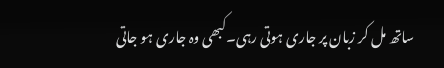ساتھ مل کر زبان پر جاری ہوتی رہی۔کبھی وہ جاری ہو جاتی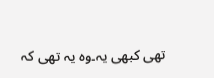تھی کبھی یہ۔وہ یہ تھی کہ